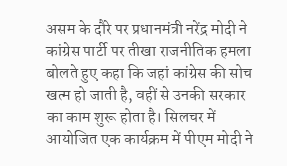असम के दौरे पर प्रधानमंत्री नरेंद्र मोदी ने कांग्रेस पार्टी पर तीखा राजनीतिक हमला बोलते हुए कहा कि जहां कांग्रेस की सोच खत्म हो जाती है, वहीं से उनकी सरकार का काम शुरू होता है। सिलचर में आयोजित एक कार्यक्रम में पीएम मोदी ने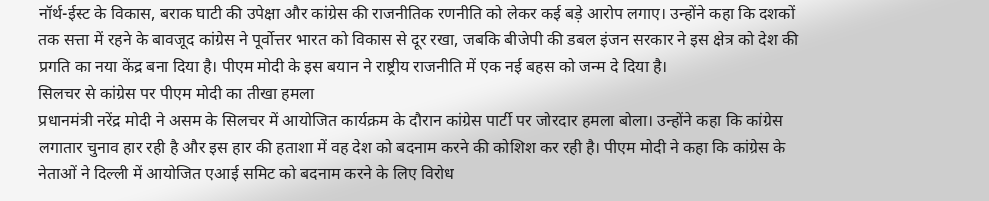नॉर्थ-ईस्ट के विकास, बराक घाटी की उपेक्षा और कांग्रेस की राजनीतिक रणनीति को लेकर कई बड़े आरोप लगाए। उन्होंने कहा कि दशकों तक सत्ता में रहने के बावजूद कांग्रेस ने पूर्वोत्तर भारत को विकास से दूर रखा, जबकि बीजेपी की डबल इंजन सरकार ने इस क्षेत्र को देश की प्रगति का नया केंद्र बना दिया है। पीएम मोदी के इस बयान ने राष्ट्रीय राजनीति में एक नई बहस को जन्म दे दिया है।
सिलचर से कांग्रेस पर पीएम मोदी का तीखा हमला
प्रधानमंत्री नरेंद्र मोदी ने असम के सिलचर में आयोजित कार्यक्रम के दौरान कांग्रेस पार्टी पर जोरदार हमला बोला। उन्होंने कहा कि कांग्रेस लगातार चुनाव हार रही है और इस हार की हताशा में वह देश को बदनाम करने की कोशिश कर रही है। पीएम मोदी ने कहा कि कांग्रेस के नेताओं ने दिल्ली में आयोजित एआई समिट को बदनाम करने के लिए विरोध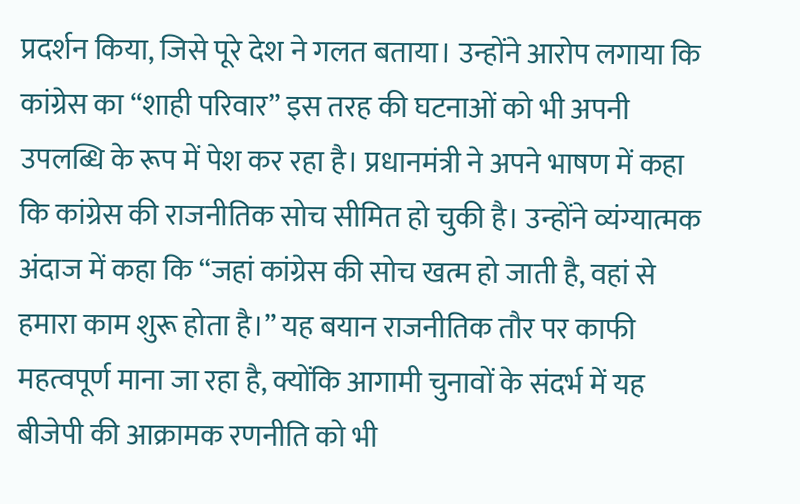प्रदर्शन किया, जिसे पूरे देश ने गलत बताया। उन्होंने आरोप लगाया कि कांग्रेस का “शाही परिवार” इस तरह की घटनाओं को भी अपनी उपलब्धि के रूप में पेश कर रहा है। प्रधानमंत्री ने अपने भाषण में कहा कि कांग्रेस की राजनीतिक सोच सीमित हो चुकी है। उन्होंने व्यंग्यात्मक अंदाज में कहा कि “जहां कांग्रेस की सोच खत्म हो जाती है, वहां से हमारा काम शुरू होता है।” यह बयान राजनीतिक तौर पर काफी महत्वपूर्ण माना जा रहा है, क्योंकि आगामी चुनावों के संदर्भ में यह बीजेपी की आक्रामक रणनीति को भी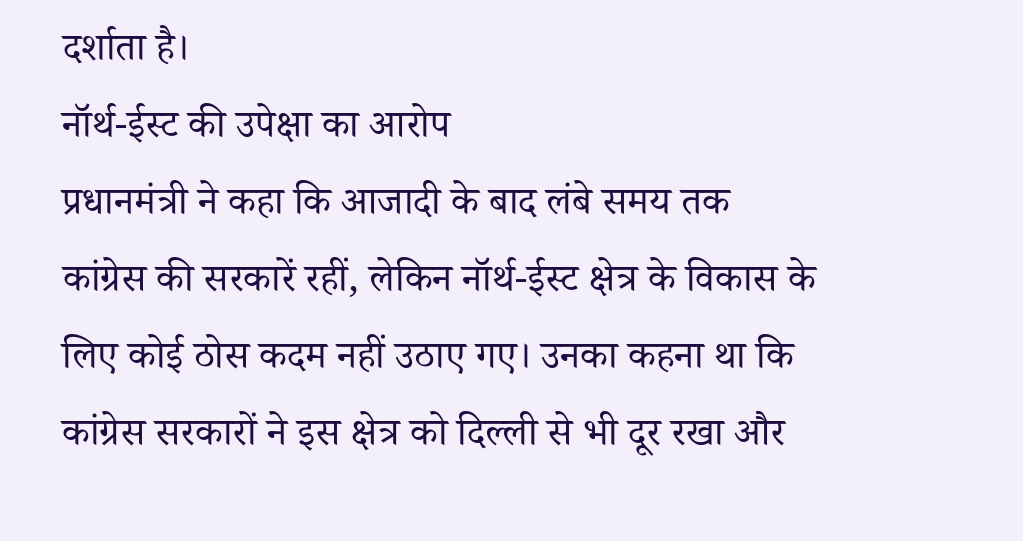दर्शाता है।
नॉर्थ-ईस्ट की उपेक्षा का आरोप
प्रधानमंत्री ने कहा कि आजादी के बाद लंबे समय तक कांग्रेस की सरकारें रहीं, लेकिन नॉर्थ-ईस्ट क्षेत्र के विकास के लिए कोई ठोस कदम नहीं उठाए गए। उनका कहना था कि कांग्रेस सरकारों ने इस क्षेत्र को दिल्ली से भी दूर रखा और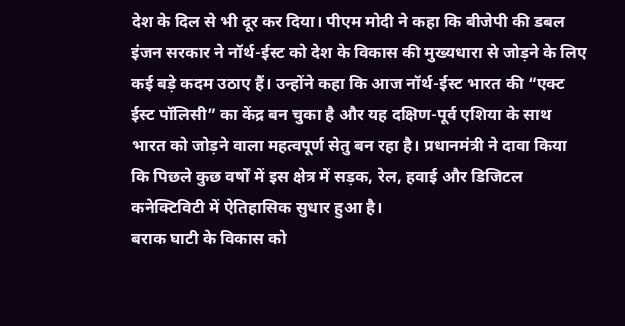देश के दिल से भी दूर कर दिया। पीएम मोदी ने कहा कि बीजेपी की डबल इंजन सरकार ने नॉर्थ-ईस्ट को देश के विकास की मुख्यधारा से जोड़ने के लिए कई बड़े कदम उठाए हैं। उन्होंने कहा कि आज नॉर्थ-ईस्ट भारत की “एक्ट ईस्ट पॉलिसी” का केंद्र बन चुका है और यह दक्षिण-पूर्व एशिया के साथ भारत को जोड़ने वाला महत्वपूर्ण सेतु बन रहा है। प्रधानमंत्री ने दावा किया कि पिछले कुछ वर्षों में इस क्षेत्र में सड़क, रेल, हवाई और डिजिटल कनेक्टिविटी में ऐतिहासिक सुधार हुआ है।
बराक घाटी के विकास को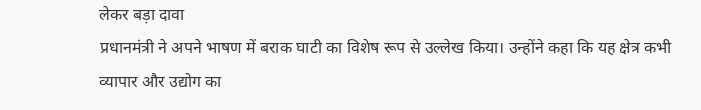लेकर बड़ा दावा
प्रधानमंत्री ने अपने भाषण में बराक घाटी का विशेष रूप से उल्लेख किया। उन्होंने कहा कि यह क्षेत्र कभी व्यापार और उद्योग का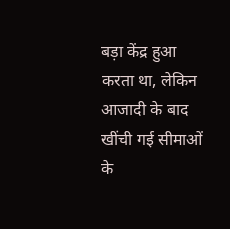बड़ा केंद्र हुआ करता था, लेकिन आजादी के बाद खींची गई सीमाओं के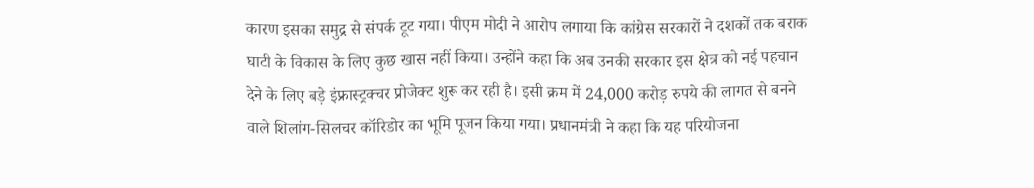कारण इसका समुद्र से संपर्क टूट गया। पीएम मोदी ने आरोप लगाया कि कांग्रेस सरकारों ने दशकों तक बराक घाटी के विकास के लिए कुछ खास नहीं किया। उन्होंने कहा कि अब उनकी सरकार इस क्षेत्र को नई पहचान देने के लिए बड़े इंफ्रास्ट्रक्चर प्रोजेक्ट शुरू कर रही है। इसी क्रम में 24,000 करोड़ रुपये की लागत से बनने वाले शिलांग-सिलचर कॉरिडोर का भूमि पूजन किया गया। प्रधानमंत्री ने कहा कि यह परियोजना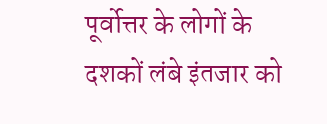पूर्वोत्तर के लोगों के दशकों लंबे इंतजार को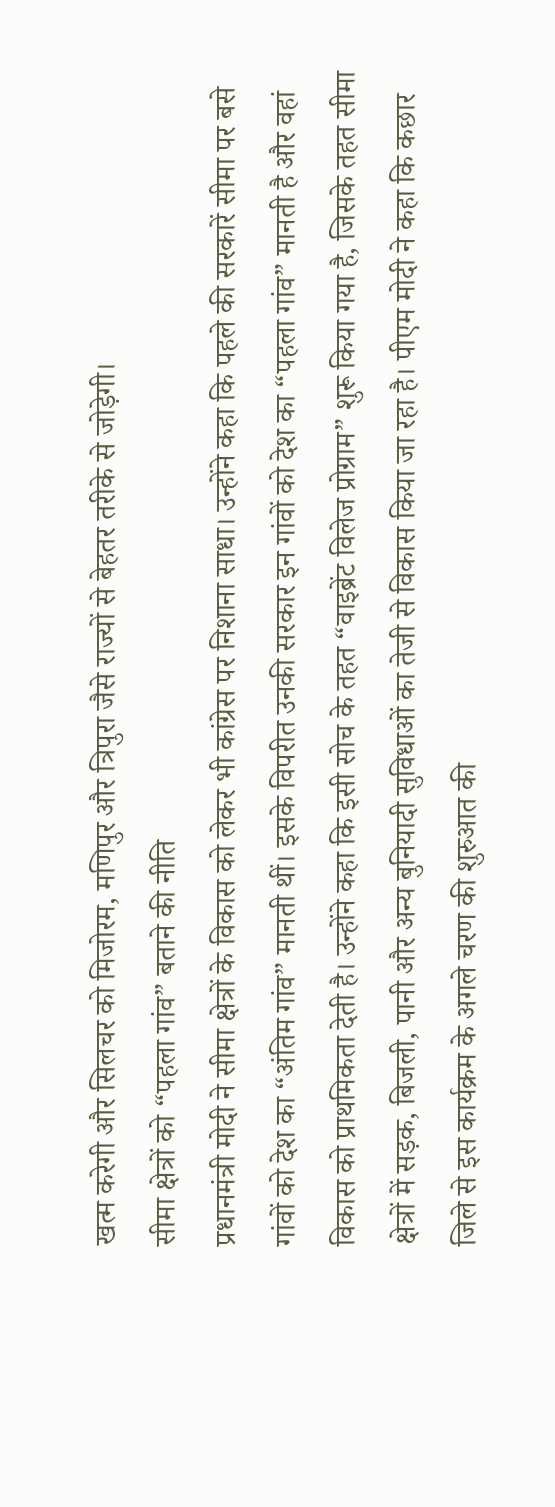खत्म करेगी और सिलचर को मिजोरम, मणिपुर और त्रिपुरा जैसे राज्यों से बेहतर तरीके से जोड़ेगी।
सीमा क्षेत्रों को “पहला गांव” बताने की नीति
प्रधानमंत्री मोदी ने सीमा क्षेत्रों के विकास को लेकर भी कांग्रेस पर निशाना साधा। उन्होंने कहा कि पहले की सरकारें सीमा पर बसे गांवों को देश का “अंतिम गांव” मानती थीं। इसके विपरीत उनकी सरकार इन गांवों को देश का “पहला गांव” मानती है और वहां विकास को प्राथमिकता देती है। उन्होंने कहा कि इसी सोच के तहत “वाइब्रेंट विलेज प्रोग्राम” शुरू किया गया है, जिसके तहत सीमा क्षेत्रों में सड़क, बिजली, पानी और अन्य बुनियादी सुविधाओं का तेजी से विकास किया जा रहा है। पीएम मोदी ने कहा कि कछार जिले से इस कार्यक्रम के अगले चरण की शुरुआत की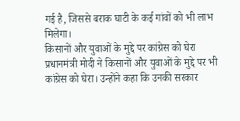गई है, जिससे बराक घाटी के कई गांवों को भी लाभ मिलेगा।
किसानों और युवाओं के मुद्दे पर कांग्रेस को घेरा
प्रधानमंत्री मोदी ने किसानों और युवाओं के मुद्दे पर भी कांग्रेस को घेरा। उन्होंने कहा कि उनकी सरकार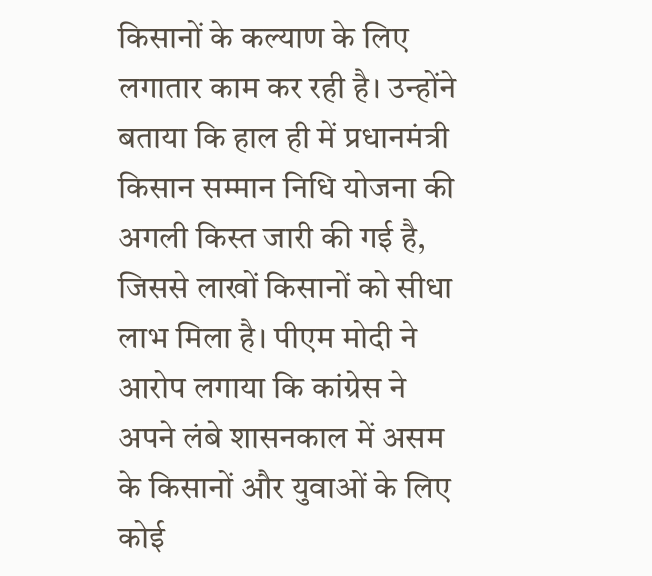किसानों के कल्याण के लिए लगातार काम कर रही है। उन्होंने बताया कि हाल ही में प्रधानमंत्री किसान सम्मान निधि योजना की अगली किस्त जारी की गई है, जिससे लाखों किसानों को सीधा लाभ मिला है। पीएम मोदी ने आरोप लगाया कि कांग्रेस ने अपने लंबे शासनकाल में असम के किसानों और युवाओं के लिए कोई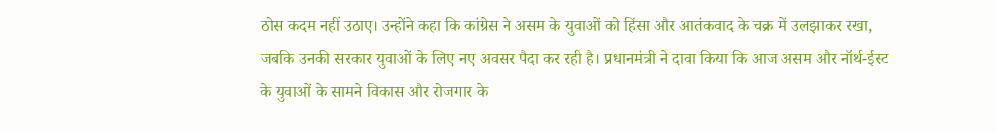ठोस कदम नहीं उठाए। उन्होंने कहा कि कांग्रेस ने असम के युवाओं को हिंसा और आतंकवाद के चक्र में उलझाकर रखा, जबकि उनकी सरकार युवाओं के लिए नए अवसर पैदा कर रही है। प्रधानमंत्री ने दावा किया कि आज असम और नॉर्थ-ईस्ट के युवाओं के सामने विकास और रोजगार के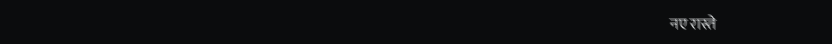नए रास्ते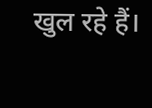खुल रहे हैं।